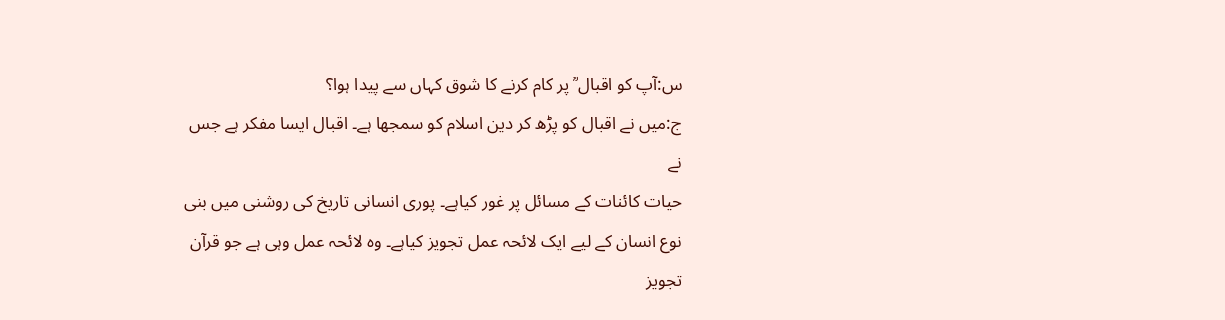س:آپ کو اقبال ؒ پر کام کرنے کا شوق کہاں سے پیدا ہوا؟
ج:میں نے اقبال کو پڑھ کر دین اسلام کو سمجھا ہے۔ اقبال ایسا مفکر ہے جس نے
حیات کائنات کے مسائل پر غور کیاہے۔ پوری انسانی تاریخ کی روشنی میں بنی
نوع انسان کے لیے ایک لائحہ عمل تجویز کیاہے۔ وہ لائحہ عمل وہی ہے جو قرآن
تجویز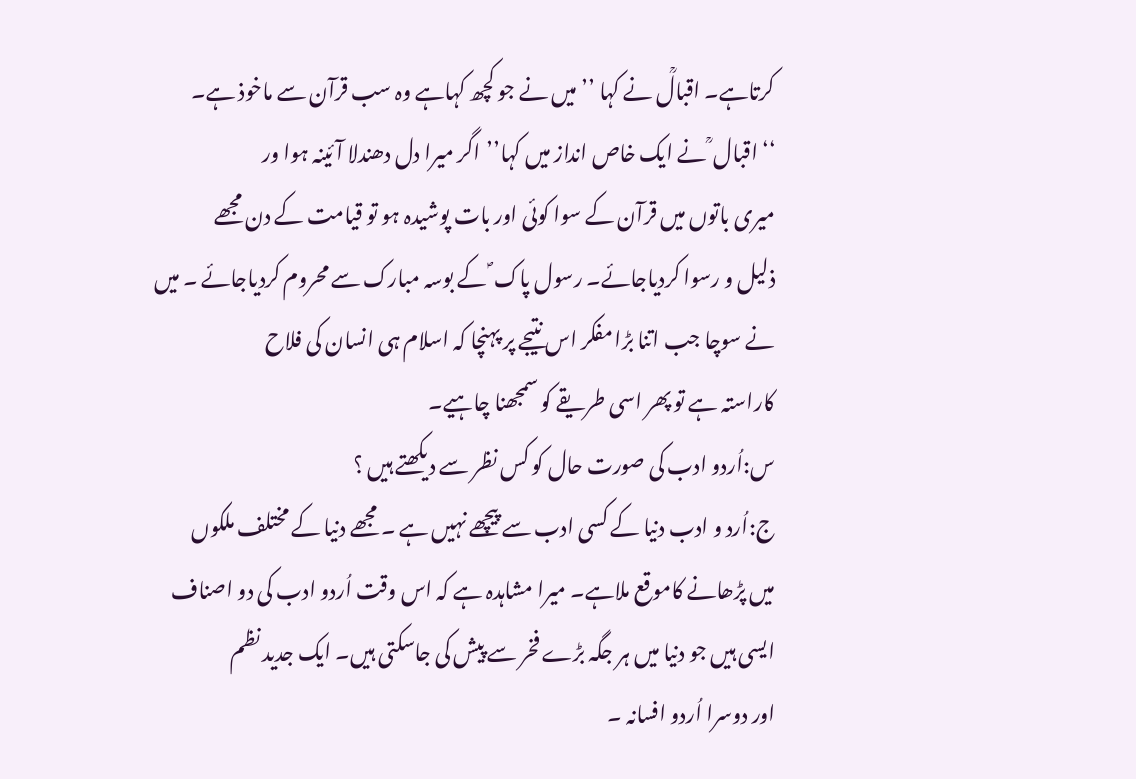کرتاہے۔ اقبالؒ نے کہا ’’میں نے جو کچھ کہاہے وہ سب قرآن سے ماخوذ ہے۔
‘‘ اقبال ؒ نے ایک خاص انداز میں کہا’’اگر میرا دل دھندلا آئینہ ہوا ور
میری باتوں میں قرآن کے سوا کوئی اور بات پوشیدہ ہو تو قیامت کے دن مجھے
ذلیل و رسوا کردیاجائے۔ رسول پاک ؐ کے بوسہ مبارک سے محروم کردیاجائے ۔ میں
نے سوچا جب اتنا بڑا مفکر اس نتیجے پر پہنچا کہ اسلام ہی انسان کی فلاح
کاراستہ ہے تو پھر اسی طریقے کو سمجھنا چاہیے۔
س:اُردو ادب کی صورت حال کو کس نظر سے دیکھتے ہیں ؟
ج:اُرد و ادب دنیا کے کسی ادب سے پیچھے نہیں ہے ۔ مجھے دنیا کے مختلف ملکوں
میں پڑھانے کاموقع ملاہے۔ میرا مشاہدہ ہے کہ اس وقت اُردو ادب کی دو اصناف
ایسی ہیں جو دنیا میں ہر جگہ بڑے فخر سے پیش کی جاسکتی ہیں۔ ایک جدید نظم
اور دوسرا اُردو افسانہ ۔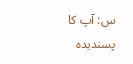س: آپ کا پسندیدہ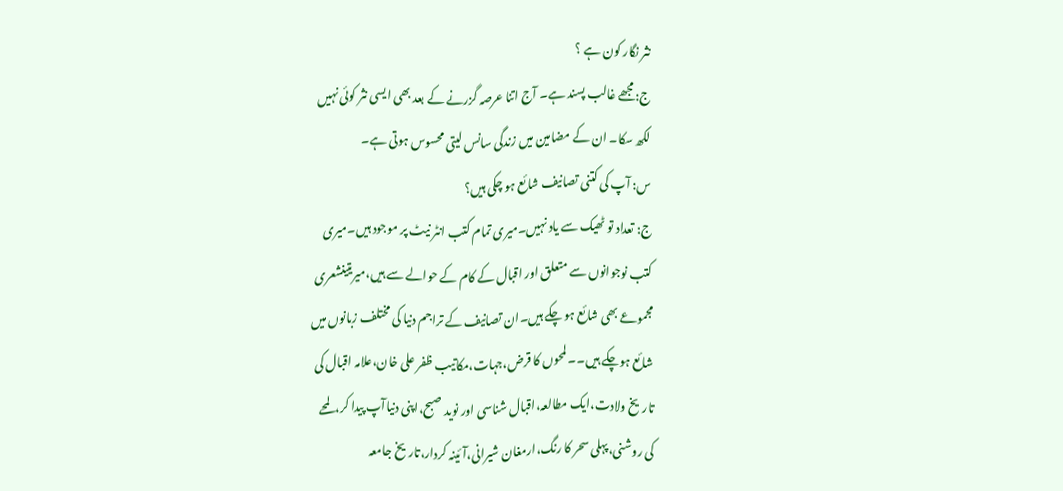نثر نگار کون ہے ؟
ج:مجھے غالب پسند ہے۔ آج اتنا عرصہ گزرنے کے بعد بھی ایسی نثر کوئی نہیں
لکھ سکا۔ ان کے مضامین میں زندگی سانس لیتی محسوس ہوتی ہے۔
س: آپ کی کتنی تصانیف شائع ہو چکی ہیں؟
ج: تعداد تو ٹھیک سے یاد نہیں۔میری تمام کتب انٹر نیٹ پر موجود ہیں۔میری
کتب نوجوانوں سے متعلق اور اقبال کے کام کے حوالے سے ہیں،میریتینشعری
مجموعے بھی شائع ہو چکے ہیں۔ان تصانیف کے تراجم دنیا کی مختلف زبانوں میں
شائع ہوچکے ہیں۔۔ لمحوں کا قرض،جہات،مکاتیب ظفر علی خان،علامہ اقبال کی
تاریخ ولادت،ایک مطالعہ،اقبال شناسی اور نوید صبح،اپنی دنیاآپ پیدا کر،لمحے
کی روشنی،پہلی سحر کا رنگ،ارمغان شیرانی،آئینہ کردار،تاریخ جامعہ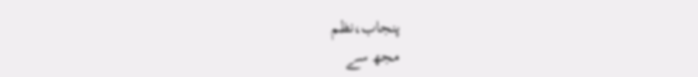پنجاب،نظم
مجھ سے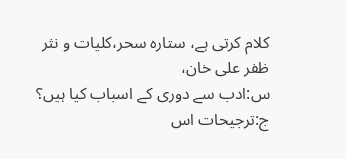کلام کرتی ہے، ستارہ سحر،کلیات و نثر ظفر علی خان،
س:ادب سے دوری کے اسباب کیا ہیں؟
ج:ترجیحات اس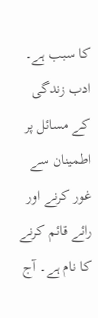کا سبب ہے۔ ادب زندگی کے مسائل پر اطمینان سے غور کرنے اور
رائے قائم کرنے کا نام ہے۔ آج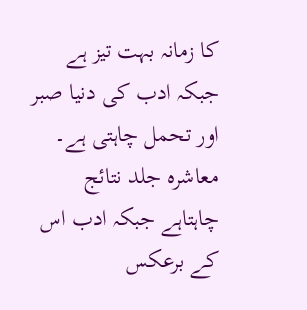کا زمانہ بہت تیز ہے جبکہ ادب کی دنیا صبر
اور تحمل چاہتی ہے۔ معاشرہ جلد نتائج چاہتاہے جبکہ ادب اس کے برعکس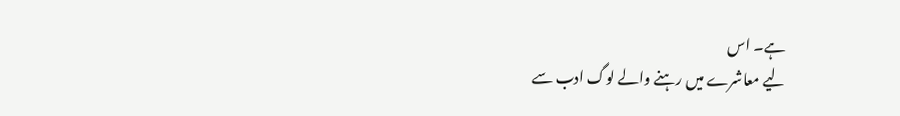ہے۔ اس
لیے معاشرے میں رہنے والے لوگ ادب سے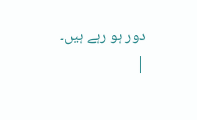دور ہو رہے ہیں۔
|